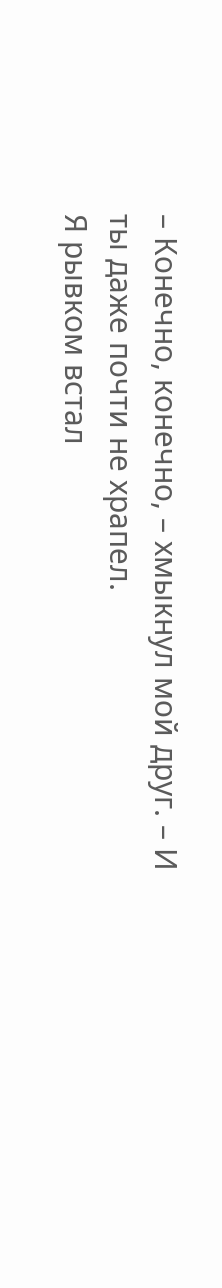– Конечно, конечно, – хмыкнул мой друг. – И ты даже почти не храпел.
Я рывком встал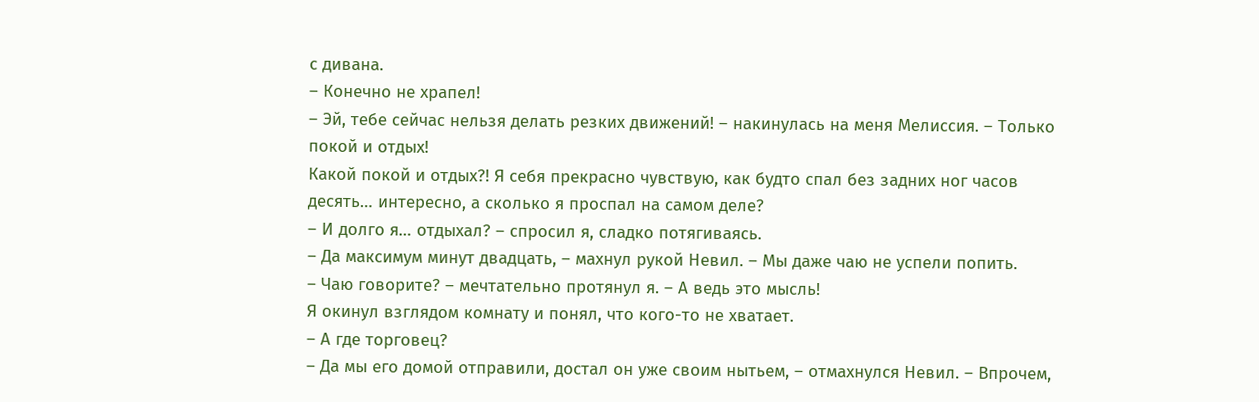с дивана.
– Конечно не храпел!
– Эй, тебе сейчас нельзя делать резких движений! – накинулась на меня Мелиссия. – Только покой и отдых!
Какой покой и отдых?! Я себя прекрасно чувствую, как будто спал без задних ног часов десять… интересно, а сколько я проспал на самом деле?
– И долго я… отдыхал? – спросил я, сладко потягиваясь.
– Да максимум минут двадцать, – махнул рукой Невил. – Мы даже чаю не успели попить.
– Чаю говорите? – мечтательно протянул я. – А ведь это мысль!
Я окинул взглядом комнату и понял, что кого-то не хватает.
– А где торговец?
– Да мы его домой отправили, достал он уже своим нытьем, – отмахнулся Невил. – Впрочем,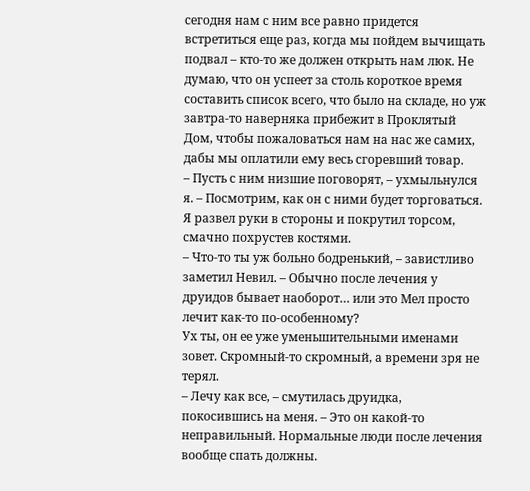сегодня нам с ним все равно придется встретиться еще раз, когда мы пойдем вычищать подвал – кто-то же должен открыть нам люк. Не думаю, что он успеет за столь короткое время составить список всего, что было на складе, но уж завтра-то наверняка прибежит в Проклятый Дом, чтобы пожаловаться нам на нас же самих, дабы мы оплатили ему весь сгоревший товар.
– Пусть с ним низшие поговорят, – ухмыльнулся я. – Посмотрим, как он с ними будет торговаться.
Я развел руки в стороны и покрутил торсом, смачно похрустев костями.
– Что-то ты уж больно бодренький, – завистливо заметил Невил. – Обычно после лечения у друидов бывает наоборот… или это Мел просто лечит как-то по-особенному?
Ух ты, он ее уже уменьшительными именами зовет. Скромный-то скромный, а времени зря не терял.
– Лечу как все, – смутилась друидка, покосившись на меня. – Это он какой-то неправильный. Нормальные люди после лечения вообще спать должны.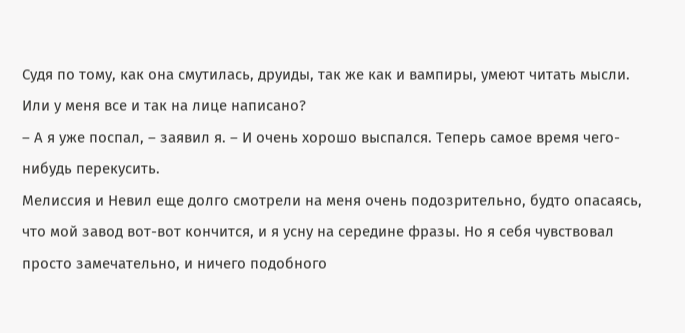Судя по тому, как она смутилась, друиды, так же как и вампиры, умеют читать мысли. Или у меня все и так на лице написано?
– А я уже поспал, – заявил я. – И очень хорошо выспался. Теперь самое время чего-нибудь перекусить.
Мелиссия и Невил еще долго смотрели на меня очень подозрительно, будто опасаясь, что мой завод вот-вот кончится, и я усну на середине фразы. Но я себя чувствовал просто замечательно, и ничего подобного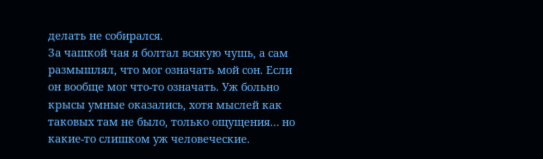делать не собирался.
За чашкой чая я болтал всякую чушь, а сам размышлял, что мог означать мой сон. Если он вообще мог что-то означать. Уж больно крысы умные оказались, хотя мыслей как таковых там не было, только ощущения… но какие-то слишком уж человеческие.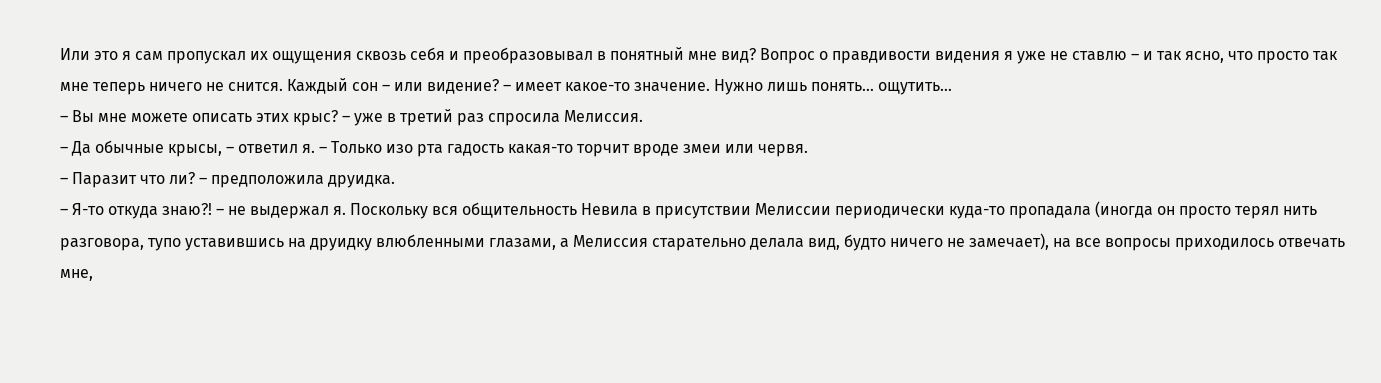Или это я сам пропускал их ощущения сквозь себя и преобразовывал в понятный мне вид? Вопрос о правдивости видения я уже не ставлю – и так ясно, что просто так мне теперь ничего не снится. Каждый сон – или видение? – имеет какое-то значение. Нужно лишь понять… ощутить…
– Вы мне можете описать этих крыс? – уже в третий раз спросила Мелиссия.
– Да обычные крысы, – ответил я. – Только изо рта гадость какая-то торчит вроде змеи или червя.
– Паразит что ли? – предположила друидка.
– Я-то откуда знаю?! – не выдержал я. Поскольку вся общительность Невила в присутствии Мелиссии периодически куда-то пропадала (иногда он просто терял нить разговора, тупо уставившись на друидку влюбленными глазами, а Мелиссия старательно делала вид, будто ничего не замечает), на все вопросы приходилось отвечать мне,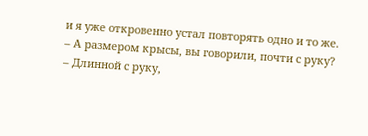и я уже откровенно устал повторять одно и то же.
– А размером крысы, вы говорили, почти с руку?
– Длинной с руку,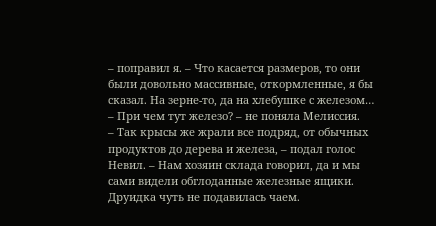– поправил я. – Что касается размеров, то они были довольно массивные, откормленные, я бы сказал. На зерне-то, да на хлебушке с железом…
– При чем тут железо? – не поняла Мелиссия.
– Так крысы же жрали все подряд, от обычных продуктов до дерева и железа, – подал голос Невил. – Нам хозяин склада говорил, да и мы сами видели обглоданные железные ящики.
Друидка чуть не подавилась чаем.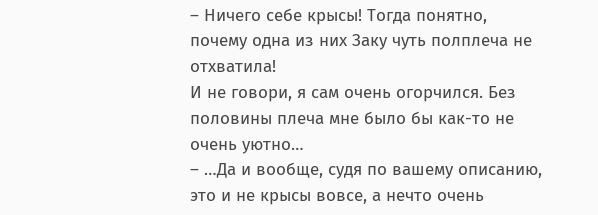– Ничего себе крысы! Тогда понятно, почему одна из них Заку чуть полплеча не отхватила!
И не говори, я сам очень огорчился. Без половины плеча мне было бы как-то не очень уютно…
– …Да и вообще, судя по вашему описанию, это и не крысы вовсе, а нечто очень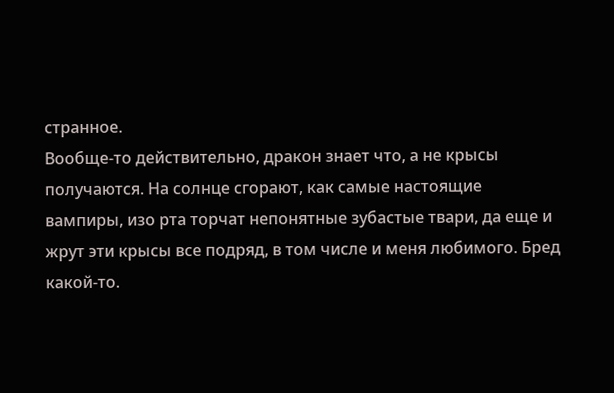странное.
Вообще-то действительно, дракон знает что, а не крысы получаются. На солнце сгорают, как самые настоящие вампиры, изо рта торчат непонятные зубастые твари, да еще и жрут эти крысы все подряд, в том числе и меня любимого. Бред какой-то.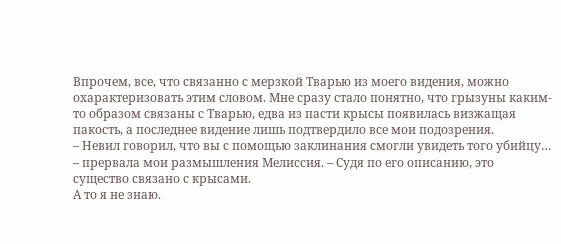Впрочем, все, что связанно с мерзкой Тварью из моего видения, можно охарактеризовать этим словом. Мне сразу стало понятно, что грызуны каким-то образом связаны с Тварью, едва из пасти крысы появилась визжащая пакость, а последнее видение лишь подтвердило все мои подозрения.
– Невил говорил, что вы с помощью заклинания смогли увидеть того убийцу… – прервала мои размышления Мелиссия. – Судя по его описанию, это существо связано с крысами.
А то я не знаю.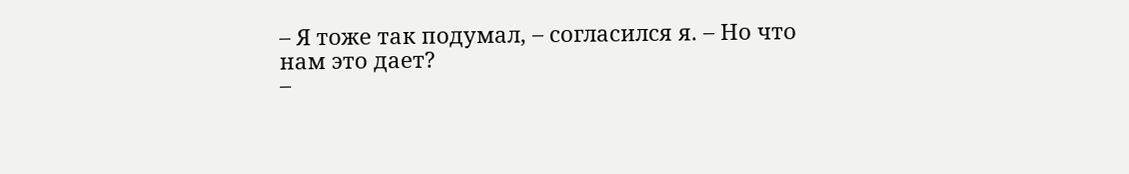– Я тоже так подумал, – согласился я. – Но что нам это дает?
–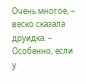Очень многое, – веско сказала друидка. – Особенно, если у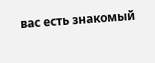вас есть знакомый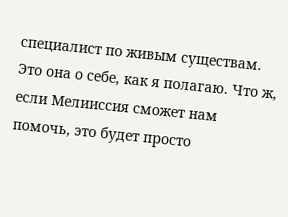специалист по живым существам.
Это она о себе, как я полагаю. Что ж, если Мелииссия сможет нам помочь, это будет просто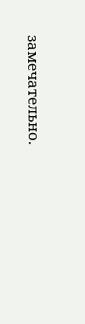замечательно.